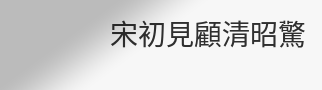宋初見顧清昭驚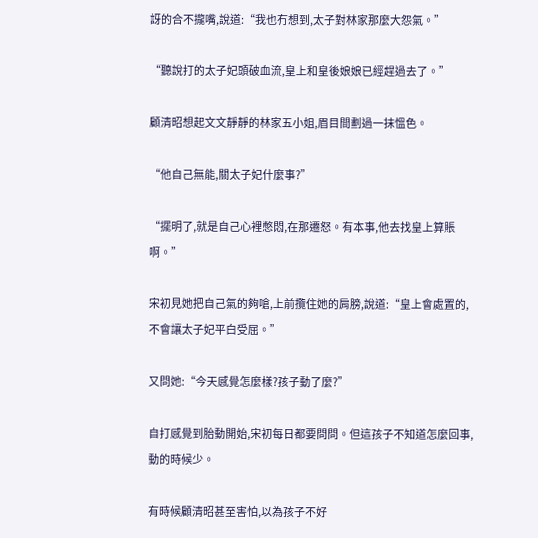訝的合不攏嘴,說道:“我也冇想到,太子對林家那麼大怨氣。”

“聽說打的太子妃頭破血流,皇上和皇後娘娘已經趕過去了。”

顧清昭想起文文靜靜的林家五小姐,眉目間劃過一抹慍色。

“他自己無能,關太子妃什麼事?”

“擺明了,就是自己心裡憋悶,在那遷怒。有本事,他去找皇上算賬啊。”

宋初見她把自己氣的夠嗆,上前攬住她的肩膀,說道:“皇上會處置的,不會讓太子妃平白受屈。”

又問她:“今天感覺怎麼樣?孩子動了麼?”

自打感覺到胎動開始,宋初每日都要問問。但這孩子不知道怎麼回事,動的時候少。

有時候顧清昭甚至害怕,以為孩子不好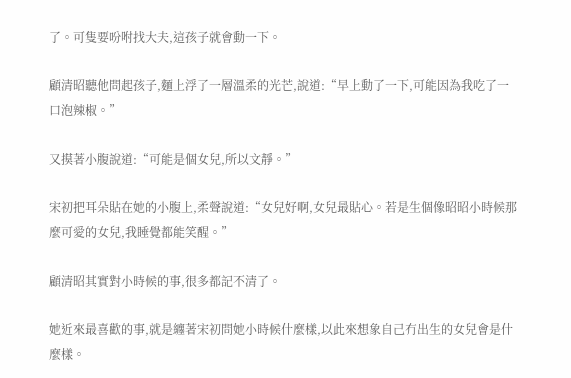了。可隻要吩咐找大夫,這孩子就會動一下。

顧清昭聽他問起孩子,麵上浮了一層溫柔的光芒,說道:“早上動了一下,可能因為我吃了一口泡辣椒。”

又摸著小腹說道:“可能是個女兒,所以文靜。”

宋初把耳朵貼在她的小腹上,柔聲說道:“女兒好啊,女兒最貼心。若是生個像昭昭小時候那麼可愛的女兒,我睡覺都能笑醒。”

顧清昭其實對小時候的事,很多都記不清了。

她近來最喜歡的事,就是纏著宋初問她小時候什麼樣,以此來想象自己冇出生的女兒會是什麼樣。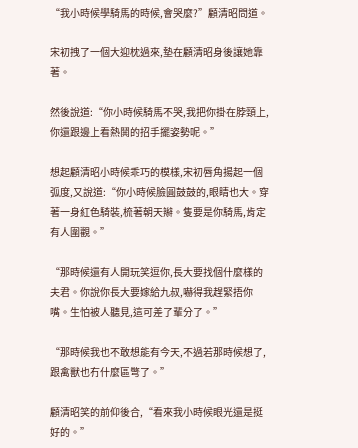“我小時候學騎馬的時候,會哭麼?”顧清昭問道。

宋初拽了一個大迎枕過來,墊在顧清昭身後讓她靠著。

然後說道:“你小時候騎馬不哭,我把你掛在脖頸上,你還跟邊上看熱鬨的招手擺姿勢呢。”

想起顧清昭小時候乖巧的模樣,宋初唇角揚起一個弧度,又說道:“你小時候臉圓鼓鼓的,眼睛也大。穿著一身紅色騎裝,梳著朝天辮。隻要是你騎馬,肯定有人圍觀。”

“那時候還有人開玩笑逗你,長大要找個什麼樣的夫君。你說你長大要嫁給九叔,嚇得我趕緊捂你嘴。生怕被人聽見,這可差了輩分了。”

“那時候我也不敢想能有今天,不過若那時候想了,跟禽獸也冇什麼區彆了。”

顧清昭笑的前仰後合,“看來我小時候眼光還是挺好的。”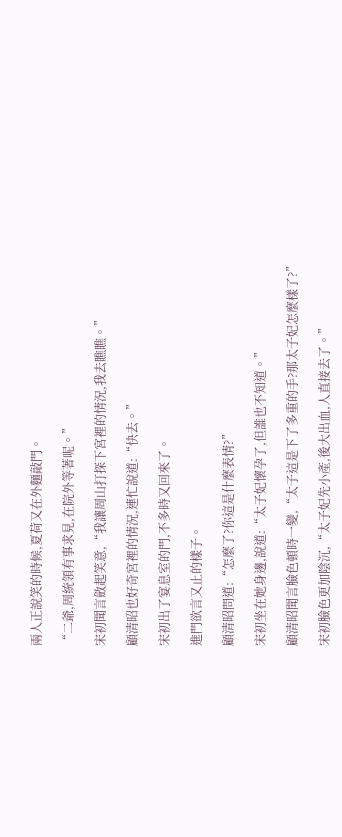兩人正說笑的時候,夏荷又在外麵敲門。

“二爺,周統領有事求見,在院外等著呢。”

宋初聞言斂起笑意,“我讓周山打探下宮裡的情況,我去瞧瞧。”

顧清昭也好奇宮裡的情況,連忙說道:“快去。”

宋初出了宴息室的門,不多時又回來了。

進門欲言又止的樣子。

顧清昭問道:“怎麼了?你這是什麼表情?”

宋初坐在她身邊,說道:“太子妃懷孕了,但誰也不知道。”

顧清昭聞言臉色頓時一變,“太子這是下了多重的手?那太子妃怎麼樣了?”

宋初臉色更加陰沉,“太子妃先小產,後大出血,人直接去了。”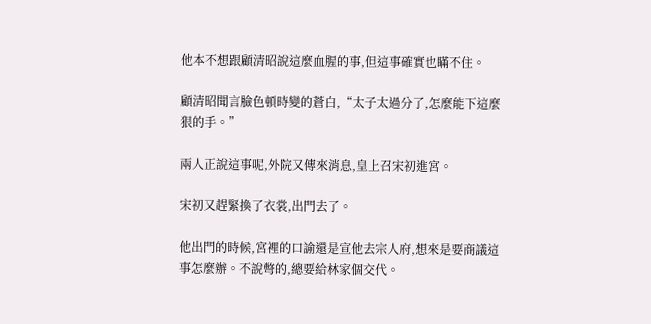他本不想跟顧清昭說這麼血腥的事,但這事確實也瞞不住。

顧清昭聞言臉色頓時變的蒼白,“太子太過分了,怎麼能下這麼狠的手。”

兩人正說這事呢,外院又傳來消息,皇上召宋初進宮。

宋初又趕緊換了衣裳,出門去了。

他出門的時候,宮裡的口諭還是宣他去宗人府,想來是要商議這事怎麼辦。不說彆的,總要給林家個交代。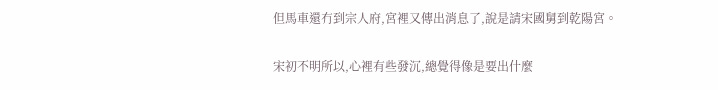但馬車還冇到宗人府,宮裡又傳出消息了,說是請宋國舅到乾陽宮。

宋初不明所以,心裡有些發沉,總覺得像是要出什麼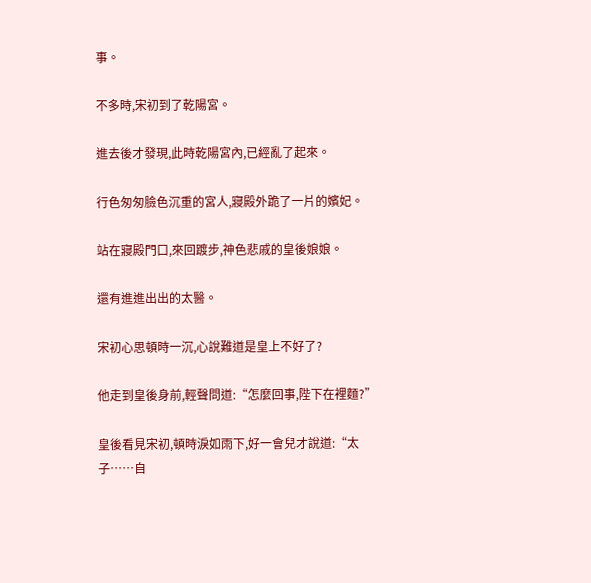事。

不多時,宋初到了乾陽宮。

進去後才發現,此時乾陽宮內,已經亂了起來。

行色匆匆臉色沉重的宮人,寢殿外跪了一片的嬪妃。

站在寢殿門口,來回踱步,神色悲戚的皇後娘娘。

還有進進出出的太醫。

宋初心思頓時一沉,心說難道是皇上不好了?

他走到皇後身前,輕聲問道:“怎麼回事,陛下在裡麵?”

皇後看見宋初,頓時淚如雨下,好一會兒才說道:“太子……自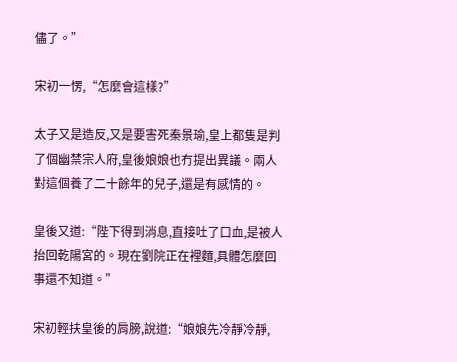儘了。”

宋初一愣,“怎麼會這樣?”

太子又是造反,又是要害死秦景瑜,皇上都隻是判了個幽禁宗人府,皇後娘娘也冇提出異議。兩人對這個養了二十餘年的兒子,還是有感情的。

皇後又道:“陛下得到消息,直接吐了口血,是被人抬回乾陽宮的。現在劉院正在裡麵,具體怎麼回事還不知道。”

宋初輕扶皇後的肩膀,說道:“娘娘先冷靜冷靜,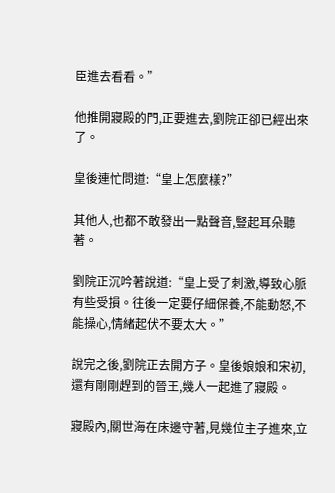臣進去看看。”

他推開寢殿的門,正要進去,劉院正卻已經出來了。

皇後連忙問道:“皇上怎麼樣?”

其他人,也都不敢發出一點聲音,豎起耳朵聽著。

劉院正沉吟著說道:“皇上受了刺激,導致心脈有些受損。往後一定要仔細保養,不能動怒,不能操心,情緒起伏不要太大。”

說完之後,劉院正去開方子。皇後娘娘和宋初,還有剛剛趕到的晉王,幾人一起進了寢殿。

寢殿內,關世海在床邊守著,見幾位主子進來,立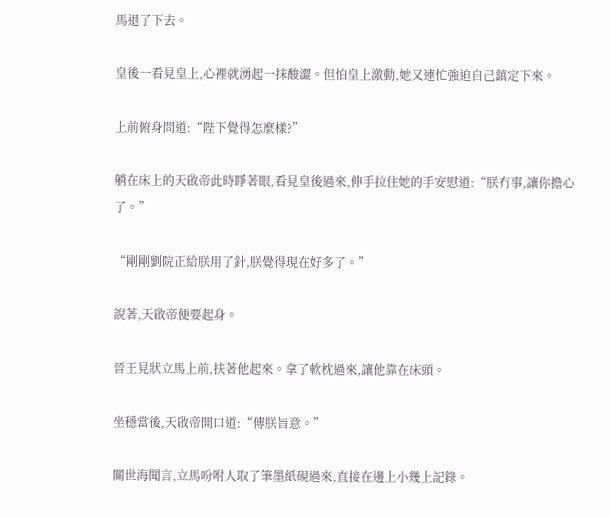馬退了下去。

皇後一看見皇上,心裡就湧起一抹酸澀。但怕皇上激動,她又連忙強迫自己鎮定下來。

上前俯身問道:“陛下覺得怎麼樣?”

躺在床上的天啟帝此時睜著眼,看見皇後過來,伸手拉住她的手安慰道:“朕冇事,讓你擔心了。”

“剛剛劉院正給朕用了針,朕覺得現在好多了。”

說著,天啟帝便要起身。

晉王見狀立馬上前,扶著他起來。拿了軟枕過來,讓他靠在床頭。

坐穩當後,天啟帝開口道:“傳朕旨意。”

關世海聞言,立馬吩咐人取了筆墨紙硯過來,直接在邊上小幾上記錄。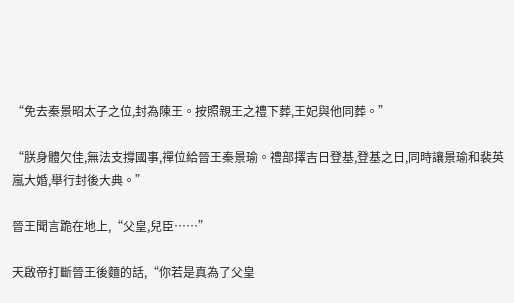“免去秦景昭太子之位,封為陳王。按照親王之禮下葬,王妃與他同葬。”

“朕身體欠佳,無法支撐國事,禪位給晉王秦景瑜。禮部擇吉日登基,登基之日,同時讓景瑜和裴英嵐大婚,舉行封後大典。”

晉王聞言跪在地上,“父皇,兒臣……”

天啟帝打斷晉王後麵的話,“你若是真為了父皇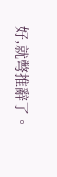好,就彆推辭了。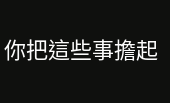你把這些事擔起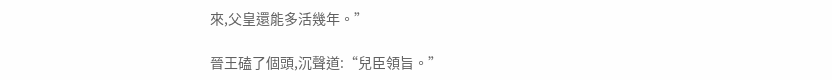來,父皇還能多活幾年。”

晉王磕了個頭,沉聲道:“兒臣領旨。”